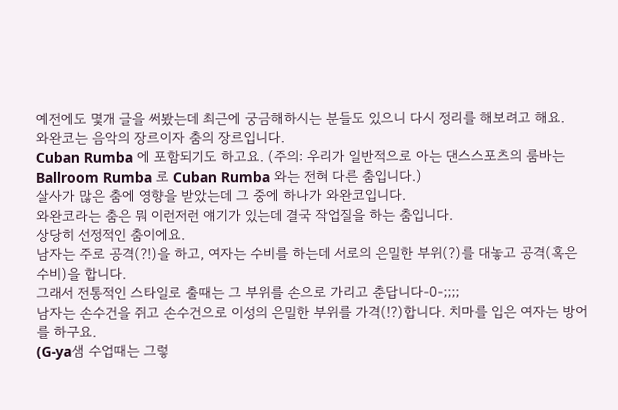예전에도 몇개 글을 써봤는데 최근에 궁금해하시는 분들도 있으니 다시 정리를 해보려고 해요.
와완코는 음악의 장르이자 춤의 장르입니다.
Cuban Rumba 에 포함되기도 하고요. (주의: 우리가 일반적으로 아는 댄스스포츠의 룸바는 Ballroom Rumba 로 Cuban Rumba 와는 전혀 다른 춤입니다.)
살사가 많은 춤에 영향을 받았는데 그 중에 하나가 와완코입니다.
와완코라는 춤은 뭐 이런저런 얘기가 있는데 결국 작업질을 하는 춤입니다.
상당히 선정적인 춤이에요.
남자는 주로 공격(?!)을 하고, 여자는 수비를 하는데 서로의 은밀한 부위(?)를 대놓고 공격(혹은 수비)을 합니다.
그래서 전통적인 스타일로 출때는 그 부위를 손으로 가리고 춘답니다-0-;;;;
남자는 손수건을 쥐고 손수건으로 이성의 은밀한 부위를 가격(!?)합니다. 치마를 입은 여자는 방어를 하구요.
(G-ya샘 수업때는 그렇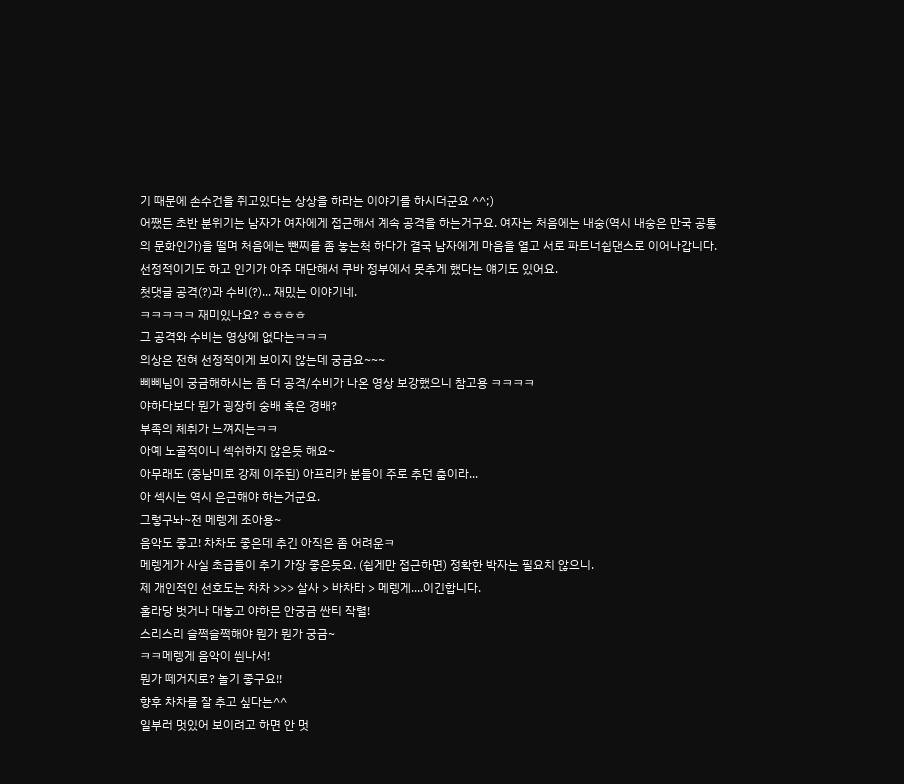기 때문에 손수건을 쥐고있다는 상상을 하라는 이야기를 하시더군요 ^^;)
어쨌든 초반 분위기는 남자가 여자에게 접근해서 계속 공격을 하는거구요. 여자는 처음에는 내숭(역시 내숭은 만국 공통의 문화인가)을 떨며 처음에는 뺀찌를 좀 놓는척 하다가 결국 남자에게 마음을 열고 서로 파트너쉽댄스로 이어나갑니다. 선정적이기도 하고 인기가 아주 대단해서 쿠바 정부에서 못추게 했다는 얘기도 있어요.
첫댓글 공격(?)과 수비(?)... 재밌는 이야기네.
ㅋㅋㅋㅋㅋ 재미있나요? ㅎㅎㅎㅎ
그 공격와 수비는 영상에 없다는ㅋㅋㅋ
의상은 전혀 선정적이게 보이지 않는데 궁금요~~~
삐삐님이 궁금해하시는 좀 더 공격/수비가 나온 영상 보강했으니 참고용 ㅋㅋㅋㅋ
야하다보다 뭔가 굉장히 숭배 혹은 경배?
부족의 체취가 느껴지는ㅋㅋ
아예 노골적이니 섹쉬하지 않은듯 해요~
아무래도 (중남미로 강제 이주된) 아프리카 분들이 주로 추던 춤이라...
아 섹시는 역시 은근해야 하는거군요.
그렇구놔~전 메렝게 조아용~
음악도 좋고! 차차도 좋은데 추긴 아직은 좀 어려운ㅋ
메렝게가 사실 초급들이 추기 가장 좋은듯요. (쉽게만 접근하면) 정확한 박자는 필요치 않으니.
제 개인적인 선호도는 차차 >>> 살사 > 바차타 > 메렝게....이긴합니다.
홀라당 벗거나 대놓고 야하믄 안궁금 싼티 작렬!
스리스리 슬쩍슬쩍해야 뭔가 뭔가 궁금~
ㅋㅋ메렝게 음악이 씐나서!
뭔가 떼거지로? 놀기 좋구요!!
향후 차차를 잘 추고 싶다는^^
일부러 멋있어 보이려고 하면 안 멋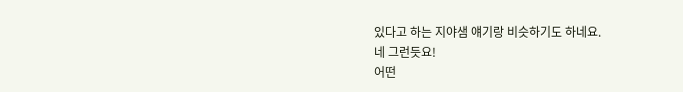있다고 하는 지야샘 얘기랑 비슷하기도 하네요.
네 그런듯요!
어떤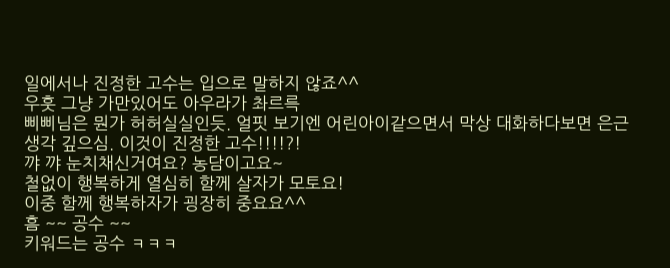일에서나 진정한 고수는 입으로 말하지 않죠^^
우훗 그냥 가만있어도 아우라가 촤르륵
삐삐님은 뭔가 허허실실인듯. 얼핏 보기엔 어린아이같으면서 막상 대화하다보면 은근 생각 깊으심. 이것이 진정한 고수!!!!?!
꺄 꺄 눈치채신거여요? 농담이고요~
철없이 행복하게 열심히 함께 살자가 모토요!
이중 함께 행복하자가 굉장히 중요요^^
흠 ~~ 공수 ~~
키워드는 공수 ㅋㅋㅋ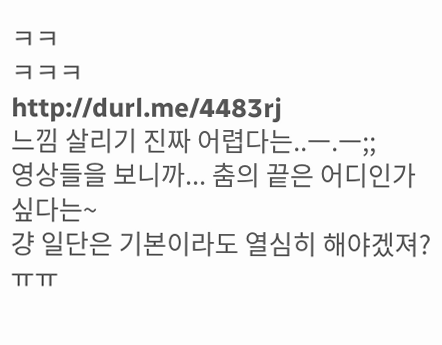ㅋㅋ
ㅋㅋㅋ
http://durl.me/4483rj
느낌 살리기 진짜 어렵다는..ㅡ.ㅡ;;
영상들을 보니까... 춤의 끝은 어디인가 싶다는~
걍 일단은 기본이라도 열심히 해야겠져? ㅠㅠ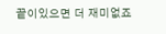끝이있으면 더 재미없죠